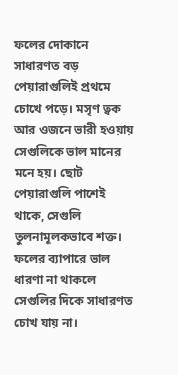ফলের দোকানে সাধারণত বড় পেয়ারাগুলিই প্রথমে চোখে পড়ে। মসৃণ ত্বক আর ওজনে ভারী হওয়ায় সেগুলিকে ভাল মানের মনে হয়। ছোট পেয়ারাগুলি পাশেই থাকে, সেগুলি তুলনামূলকভাবে শক্ত। ফলের ব্যাপারে ভাল ধারণা না থাকলে সেগুলির দিকে সাধারণত চোখ যায় না।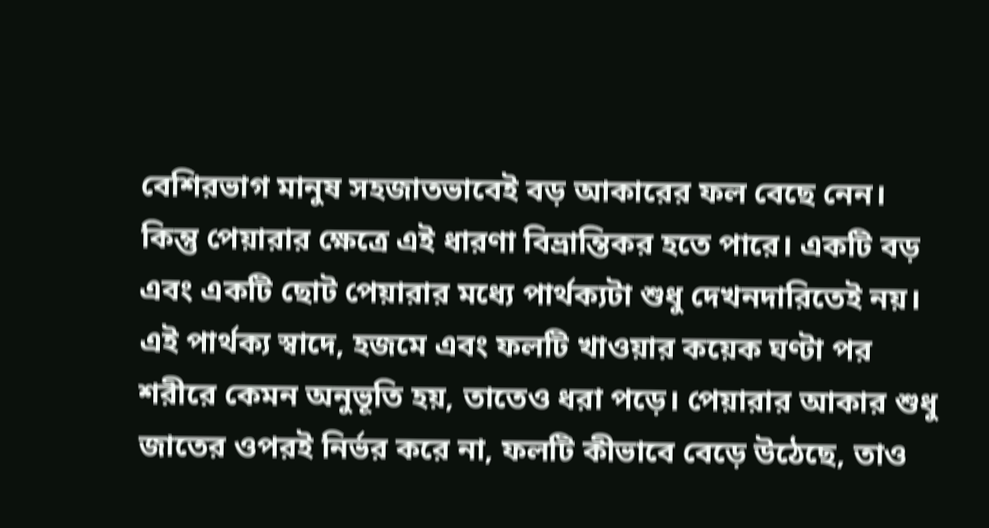বেশিরভাগ মানুষ সহজাতভাবেই বড় আকারের ফল বেছে নেন। কিন্তু পেয়ারার ক্ষেত্রে এই ধারণা বিভ্রান্তিকর হতে পারে। একটি বড় এবং একটি ছোট পেয়ারার মধ্যে পার্থক্যটা শুধু দেখনদারিতেই নয়। এই পার্থক্য স্বাদে, হজমে এবং ফলটি খাওয়ার কয়েক ঘণ্টা পর শরীরে কেমন অনুভূতি হয়, তাতেও ধরা পড়ে। পেয়ারার আকার শুধু জাতের ওপরই নির্ভর করে না, ফলটি কীভাবে বেড়ে উঠেছে, তাও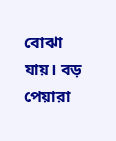বোঝা যায়। বড় পেয়ারা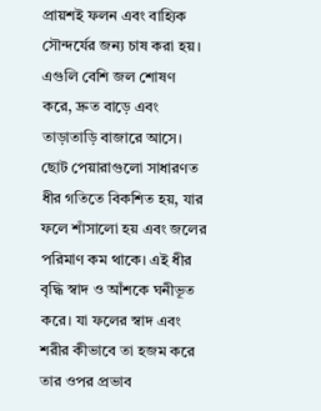প্রায়শই ফলন এবং বাহ্যিক সৌন্দর্যের জন্য চাষ করা হয়। এগুলি বেশি জল শোষণ করে, দ্রুত বাড়ে এবং তাড়াতাড়ি বাজারে আসে। ছোট পেয়ারাগুলো সাধারণত ধীর গতিতে বিকশিত হয়, যার ফলে শাঁসালো হয় এবং জলের পরিমাণ কম থাকে। এই ধীর বৃদ্ধি স্বাদ ও আঁশকে ঘনীভূত করে। যা ফলের স্বাদ এবং শরীর কীভাবে তা হজম করে তার ওপর প্রভাব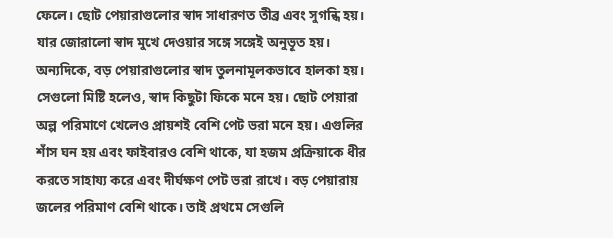ফেলে। ছোট পেয়ারাগুলোর স্বাদ সাধারণত তীব্র এবং সুগন্ধি হয়। যার জোরালো স্বাদ মুখে দেওয়ার সঙ্গে সঙ্গেই অনুভূত হয়। অন্যদিকে, বড় পেয়ারাগুলোর স্বাদ তুলনামূলকভাবে হালকা হয়। সেগুলো মিষ্টি হলেও, স্বাদ কিছুটা ফিকে মনে হয়। ছোট পেয়ারা অল্প পরিমাণে খেলেও প্রায়শই বেশি পেট ভরা মনে হয়। এগুলির শাঁস ঘন হয় এবং ফাইবারও বেশি থাকে, যা হজম প্রক্রিয়াকে ধীর করতে সাহায্য করে এবং দীর্ঘক্ষণ পেট ভরা রাখে। বড় পেয়ারায় জলের পরিমাণ বেশি থাকে। তাই প্রথমে সেগুলি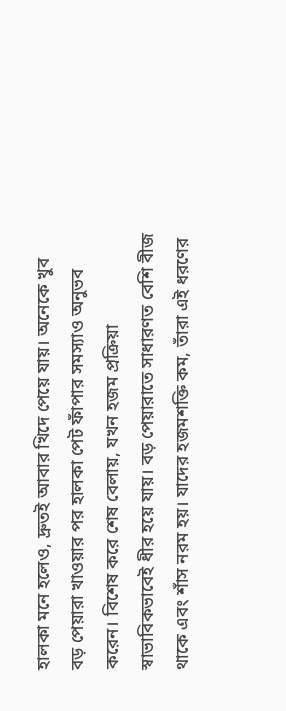হালকা মনে হলেও, দ্রুতই আবার খিদে পেয়ে যায়। অনেকে খুব বড় পেয়ারা খাওয়ার পর হালকা পেট ফাঁপার সমস্যাও অনুভব করেন। বিশেষ করে শেষ বেলায়, যখন হজম প্রক্রিয়া স্বাভাবিকভাবেই ধীর হয়ে যায়। বড় পেয়ারাতে সাধারণত বেশি বীজ থাকে এবং শাঁস নরম হয়। যাদের হজমশক্তি কম, তাঁরা এই ধরণের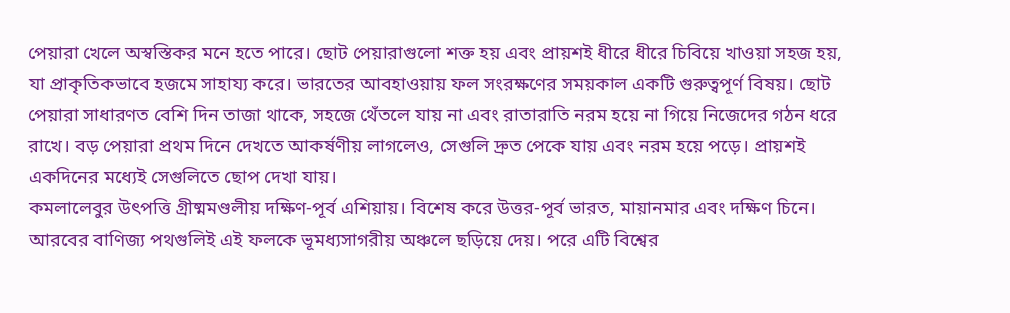পেয়ারা খেলে অস্বস্তিকর মনে হতে পারে। ছোট পেয়ারাগুলো শক্ত হয় এবং প্রায়শই ধীরে ধীরে চিবিয়ে খাওয়া সহজ হয়, যা প্রাকৃতিকভাবে হজমে সাহায্য করে। ভারতের আবহাওয়ায় ফল সংরক্ষণের সময়কাল একটি গুরুত্বপূর্ণ বিষয়। ছোট পেয়ারা সাধারণত বেশি দিন তাজা থাকে, সহজে থেঁতলে যায় না এবং রাতারাতি নরম হয়ে না গিয়ে নিজেদের গঠন ধরে রাখে। বড় পেয়ারা প্রথম দিনে দেখতে আকর্ষণীয় লাগলেও, সেগুলি দ্রুত পেকে যায় এবং নরম হয়ে পড়ে। প্রায়শই একদিনের মধ্যেই সেগুলিতে ছোপ দেখা যায়।
কমলালেবুর উৎপত্তি গ্রীষ্মমণ্ডলীয় দক্ষিণ-পূর্ব এশিয়ায়। বিশেষ করে উত্তর-পূর্ব ভারত, মায়ানমার এবং দক্ষিণ চিনে। আরবের বাণিজ্য পথগুলিই এই ফলকে ভূমধ্যসাগরীয় অঞ্চলে ছড়িয়ে দেয়। পরে এটি বিশ্বের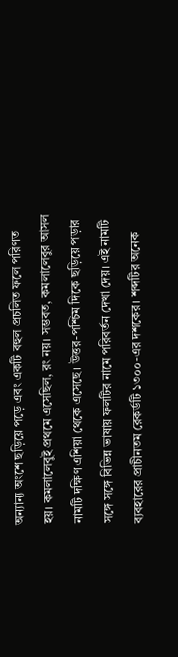অন্যান্য অংশে ছড়িয়ে পড়ে এবং একটি বহুল প্রচলিত ফলে পরিণত হয়। কমলালেবুই প্রথমে এসেছিল, রং নয়। সম্ভবত, কমলালেবুর আসল নামটি দক্ষিণ এশিয়া থেকে এসেছে। উত্তর-পশ্চিম দিকে ছড়িয়ে পড়ার সঙ্গে সঙ্গে বিভিন্ন ভাষায় ফলটির নামে পরিবর্তন দেখা দেয়। এই নামটি ব্যবহারের প্রাচীনতম রেকর্ডটি ১৩০০-এর দশকের। শব্দটির অনেক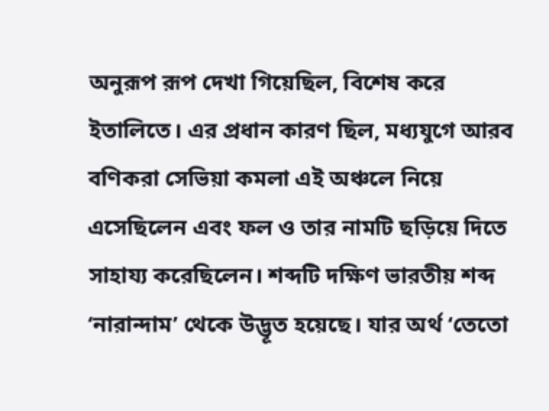অনুরূপ রূপ দেখা গিয়েছিল, বিশেষ করে ইতালিতে। এর প্রধান কারণ ছিল, মধ্যযুগে আরব বণিকরা সেভিয়া কমলা এই অঞ্চলে নিয়ে এসেছিলেন এবং ফল ও তার নামটি ছড়িয়ে দিতে সাহায্য করেছিলেন। শব্দটি দক্ষিণ ভারতীয় শব্দ ‘নারান্দাম’ থেকে উদ্ভূত হয়েছে। যার অর্থ ‘তেতো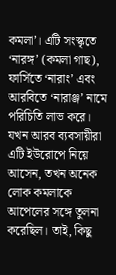কমলা’। এটি সংস্কৃতে ‘নারঙ্গ’ (কমলা গাছ), ফার্সিতে ‘নারাং’ এবং আরবিতে ‘নারাঞ্জ’ নামে পরিচিতি লাভ করে। যখন আরব ব্যবসায়ীরা এটি ইউরোপে নিয়ে আসেন, তখন অনেক লোক কমলাকে আপেলের সঙ্গে তুলনা করেছিল। তাই, কিছু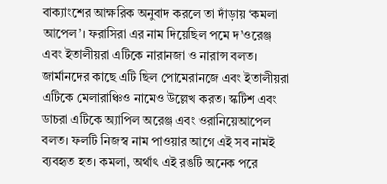বাক্যাংশের আক্ষরিক অনুবাদ করলে তা দাঁড়ায় ‘কমলা আপেল’। ফরাসিরা এর নাম দিয়েছিল পমে দ’ওরেঞ্জ এবং ইতালীয়রা এটিকে নারানজা ও নারান্স বলত। জার্মানদের কাছে এটি ছিল পোমেরানজে এবং ইতালীয়রা এটিকে মেলারাঞ্চিও নামেও উল্লেখ করত। স্কটিশ এবং ডাচরা এটিকে অ্যাপিল অরেঞ্জ এবং ওরানিয়েআপেল বলত। ফলটি নিজস্ব নাম পাওয়ার আগে এই সব নামই ব্যবহৃত হত। কমলা, অর্থাৎ এই রঙটি অনেক পরে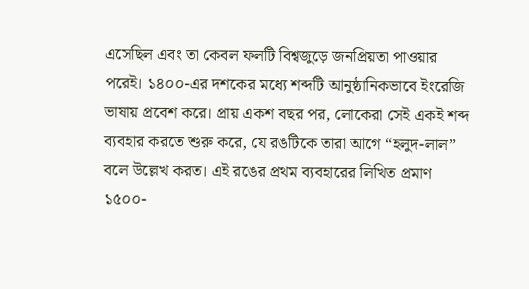এসেছিল এবং তা কেবল ফলটি বিশ্বজুড়ে জনপ্রিয়তা পাওয়ার পরেই। ১৪০০-এর দশকের মধ্যে শব্দটি আনুষ্ঠানিকভাবে ইংরেজি ভাষায় প্রবেশ করে। প্রায় একশ বছর পর, লোকেরা সেই একই শব্দ ব্যবহার করতে শুরু করে, যে রঙটিকে তারা আগে “হলুদ-লাল” বলে উল্লেখ করত। এই রঙের প্রথম ব্যবহারের লিখিত প্রমাণ ১৫০০-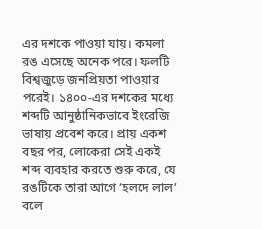এর দশকে পাওয়া যায়। কমলা রঙ এসেছে অনেক পরে। ফলটি বিশ্বজুড়ে জনপ্রিয়তা পাওয়ার পরেই। ১৪০০-এর দশকের মধ্যে শব্দটি আনুষ্ঠানিকভাবে ইংরেজি ভাষায় প্রবেশ করে। প্রায় একশ বছর পর, লোকেরা সেই একই শব্দ ব্যবহার করতে শুরু করে, যে রঙটিকে তারা আগে ‘হলদে লাল’ বলে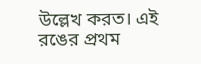উল্লেখ করত। এই রঙের প্রথম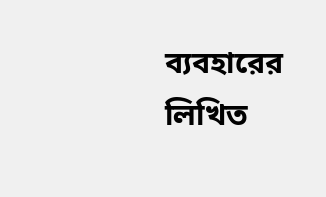ব্যবহারের লিখিত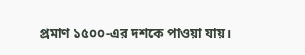প্রমাণ ১৫০০-এর দশকে পাওয়া যায়।